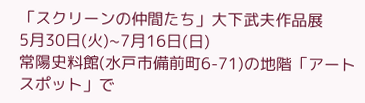「スクリーンの仲間たち」大下武夫作品展
5月30日(火)~7月16日(日)
常陽史料館(水戸市備前町6-71)の地階「アートスポット」で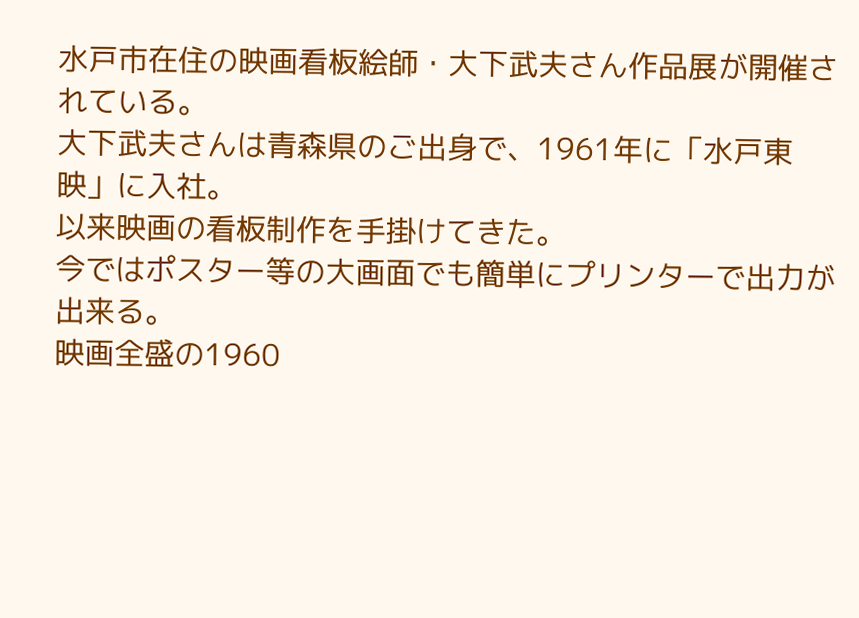水戸市在住の映画看板絵師・大下武夫さん作品展が開催されている。
大下武夫さんは青森県のご出身で、1961年に「水戸東映」に入社。
以来映画の看板制作を手掛けてきた。
今ではポスター等の大画面でも簡単にプリンターで出力が出来る。
映画全盛の1960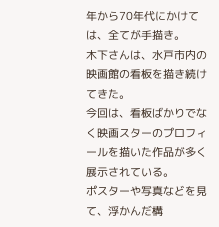年から70年代にかけては、全てが手描き。
木下さんは、水戸市内の映画館の看板を描き続けてきた。
今回は、看板ばかりでなく映画スターのプロフィールを描いた作品が多く展示されている。
ポスターや写真などを見て、浮かんだ構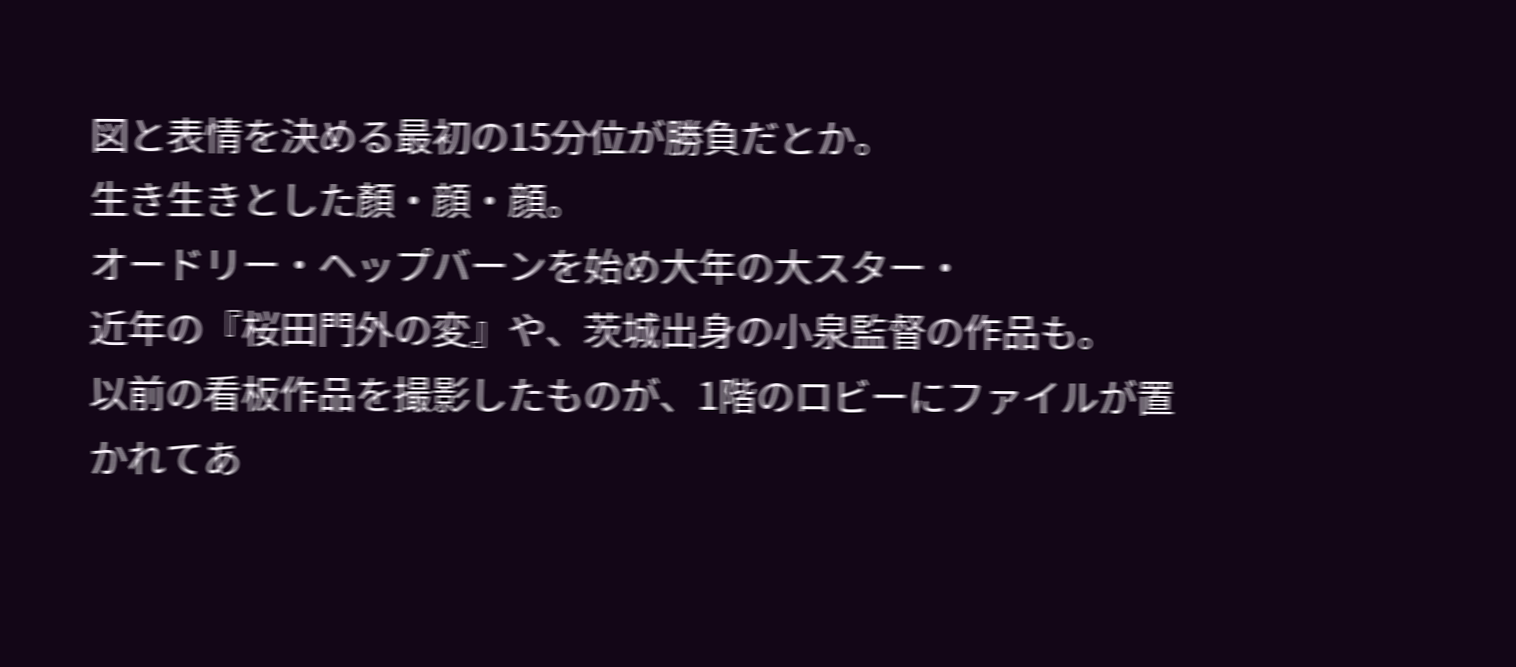図と表情を決める最初の15分位が勝負だとか。
生き生きとした顏・顔・顔。
オードリー・ヘップバーンを始め大年の大スター・
近年の『桜田門外の変』や、茨城出身の小泉監督の作品も。
以前の看板作品を撮影したものが、1階のロビーにファイルが置かれてあ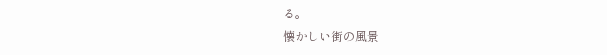る。
懐かしい街の風景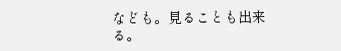なども。見ることも出来る。